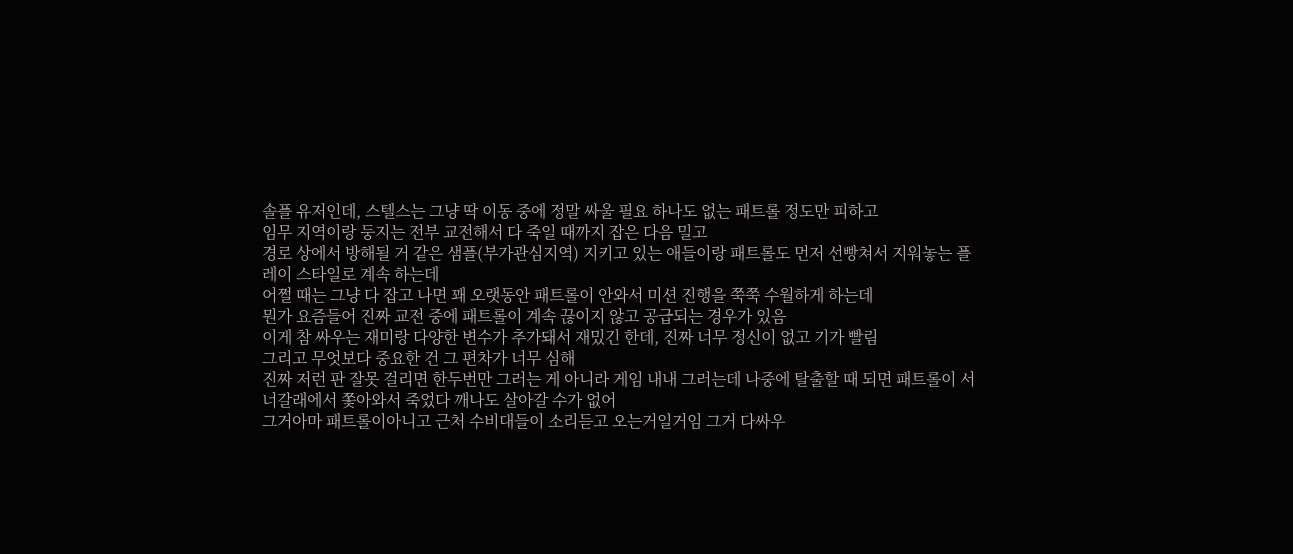솔플 유저인데, 스텔스는 그냥 딱 이동 중에 정말 싸울 필요 하나도 없는 패트롤 정도만 피하고
임무 지역이랑 둥지는 전부 교전해서 다 죽일 때까지 잡은 다음 밀고
경로 상에서 방해될 거 같은 샘플(부가관심지역) 지키고 있는 애들이랑 패트롤도 먼저 선빵쳐서 지워놓는 플레이 스타일로 계속 하는데
어쩔 때는 그냥 다 잡고 나면 꽤 오랫동안 패트롤이 안와서 미션 진행을 쭉쭉 수월하게 하는데
뭔가 요즘들어 진짜 교전 중에 패트롤이 계속 끊이지 않고 공급되는 경우가 있음
이게 참 싸우는 재미랑 다양한 변수가 추가돼서 재밌긴 한데, 진짜 너무 정신이 없고 기가 빨림
그리고 무엇보다 중요한 건 그 편차가 너무 심해
진짜 저런 판 잘못 걸리면 한두번만 그러는 게 아니라 게임 내내 그러는데 나중에 탈출할 때 되면 패트롤이 서너갈래에서 쫓아와서 죽었다 깨나도 살아갈 수가 없어
그거아마 패트롤이아니고 근처 수비대들이 소리듣고 오는거일거임 그거 다싸우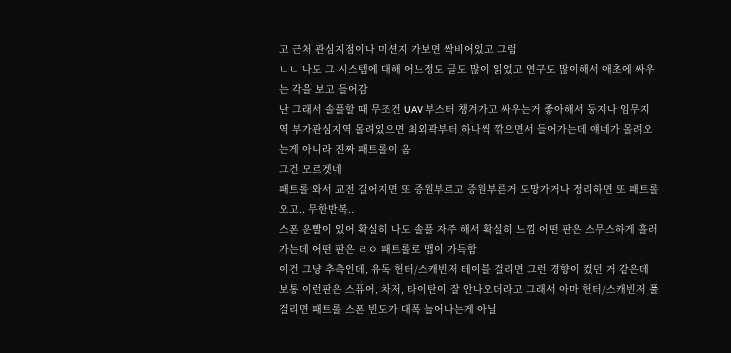고 근처 관심지점이나 미션지 가보면 싹비어있고 그럼
ㄴㄴ 나도 그 시스템에 대해 어느정도 글도 많이 읽었고 연구도 많이해서 애초에 싸우는 각을 보고 들어감
난 그래서 솔플할 때 무조건 UAV 부스터 챙겨가고 싸우는거 좋아해서 둥지나 임무지역 부가관심지역 몰려있으면 최외곽부터 하나씩 깎으면서 들어가는데 얘네가 몰려오는게 아니라 진짜 패트롤이 옴
그건 모르겟네
패트롤 와서 교전 길어지면 또 증원부르고 증원부른거 도망가거나 정리하면 또 패트롤 오고.. 무한반복..
스폰 운빨이 있어 확실히 나도 솔플 자주 해서 확실히 느낌 어떤 판은 스무스하게 흘러가는데 어떤 판은 ㄹㅇ 패트롤로 맵이 가득함
이건 그냥 추측인데, 유독 헌터/스캐빈저 테이블 걸리면 그런 경향이 컸던 거 같은데 보통 이런판은 스퓨어, 차저, 타이탄이 잘 안나오더라고 그래서 아마 헌터/스캐빈저 풀 걸리면 패트롤 스폰 빈도가 대폭 늘어나는게 아닐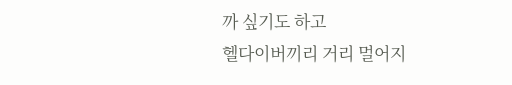까 싶기도 하고
헬다이버끼리 거리 멀어지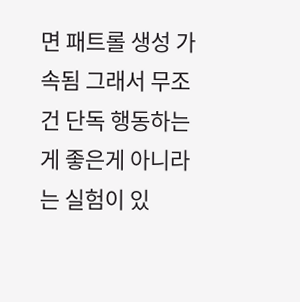면 패트롤 생성 가속됨 그래서 무조건 단독 행동하는게 좋은게 아니라는 실험이 있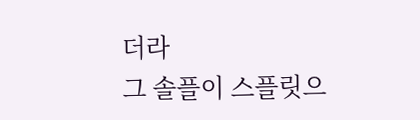더라
그 솔플이 스플릿으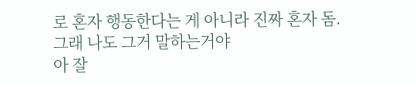로 혼자 행동한다는 게 아니라 진짜 혼자 돔.
그래 나도 그거 말하는거야
아 잘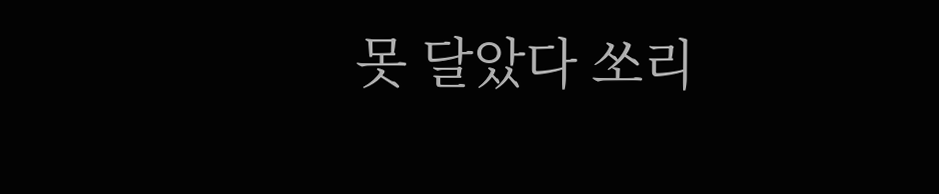못 달았다 쏘리